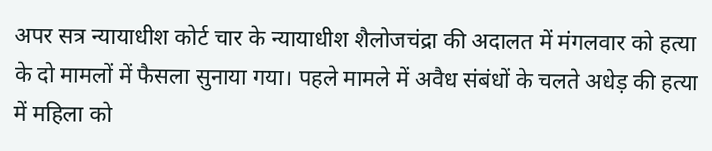अपर सत्र न्यायाधीश कोर्ट चार के न्यायाधीश शैलोजचंद्रा की अदालत में मंगलवार को हत्या के दो मामलों में फैसला सुनाया गया। पहले मामले में अवैध संबंधों के चलते अधेड़ की हत्या में महिला को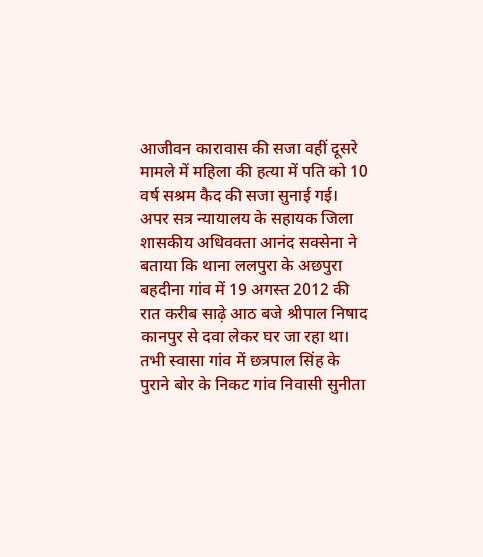आजीवन कारावास की सजा वहीं दूसरे मामले में महिला की हत्या में पति को 10 वर्ष सश्रम कैद की सजा सुनाई गई।
अपर सत्र न्यायालय के सहायक जिला शासकीय अधिवक्ता आनंद सक्सेना ने बताया कि थाना ललपुरा के अछपुरा बहदीना गांव में 19 अगस्त 2012 की रात करीब साढ़े आठ बजे श्रीपाल निषाद कानपुर से दवा लेकर घर जा रहा था।
तभी स्वासा गांव में छत्रपाल सिंह के पुराने बोर के निकट गांव निवासी सुनीता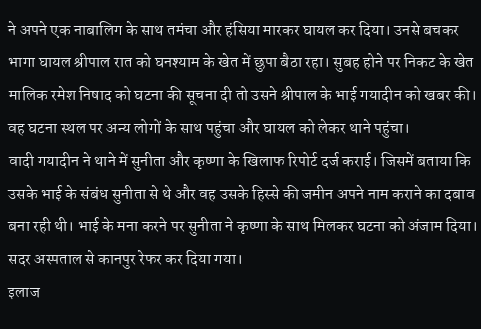ने अपने एक नाबालिग के साथ तमंचा और हंसिया मारकर घायल कर दिया। उनसे बचकर भागा घायल श्रीपाल रात को घनश्याम के खेत में छुपा बैठा रहा। सुबह होने पर निकट के खेत मालिक रमेश निषाद को घटना की सूचना दी तो उसने श्रीपाल के भाई गयादीन को खबर की। वह घटना स्थल पर अन्य लोगों के साथ पहुंचा और घायल को लेकर थाने पहुंचा।
वादी गयादीन ने थाने में सुनीता और कृष्णा के खिलाफ रिपोर्ट दर्ज कराई। जिसमें बताया कि उसके भाई के संबंध सुनीता से थे और वह उसके हिस्से की जमीन अपने नाम कराने का दबाव बना रही थी। भाई के मना करने पर सुनीता ने कृष्णा के साथ मिलकर घटना को अंजाम दिया। सदर अस्पताल से कानपुर रेफर कर दिया गया।
इलाज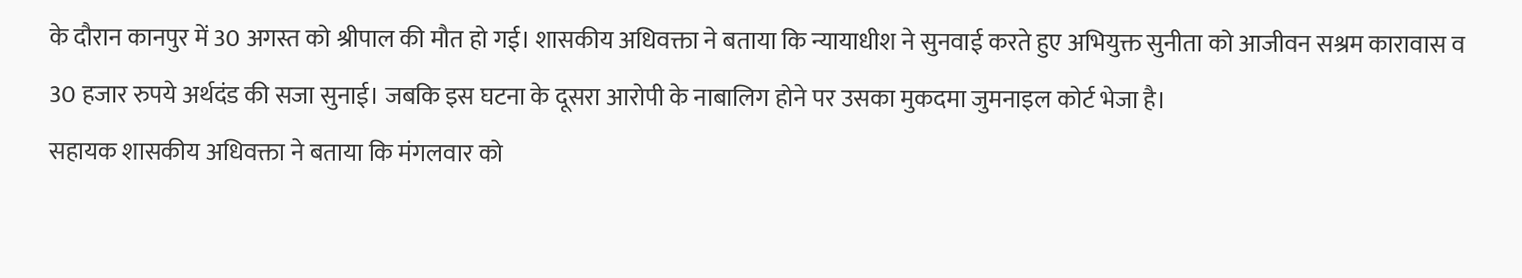के दौरान कानपुर में 30 अगस्त को श्रीपाल की मौत हो गई। शासकीय अधिवक्ता ने बताया कि न्यायाधीश ने सुनवाई करते हुए अभियुक्त सुनीता को आजीवन सश्रम कारावास व 30 हजार रुपये अर्थदंड की सजा सुनाई। जबकि इस घटना के दूसरा आरोपी के नाबालिग होने पर उसका मुकदमा जुमनाइल कोर्ट भेजा है।
सहायक शासकीय अधिवक्ता ने बताया कि मंगलवार को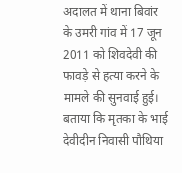अदालत में थाना बिवांर के उमरी गांव में 17 जून 2011 को शिवदेवी की फावड़े से हत्या करने के मामले की सुनवाई हुई। बताया कि मृतका के भाई देवीदीन निवासी पौथिया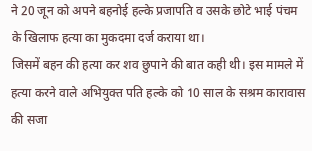ने 20 जून को अपने बहनोई हल्के प्रजापति व उसके छोटे भाई पंचम के खिलाफ हत्या का मुकदमा दर्ज कराया था।
जिसमें बहन की हत्या कर शव छुपाने की बात कही थी। इस मामले में हत्या करने वाले अभियुक्त पति हल्के को 10 साल के सश्रम कारावास की सजा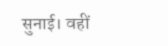सुनाई। वहीं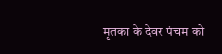मृतका के देवर पंचम को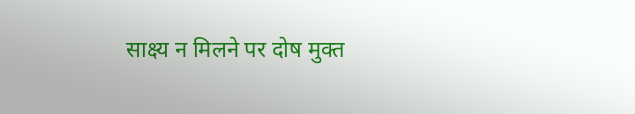साक्ष्य न मिलने पर दोष मुक्त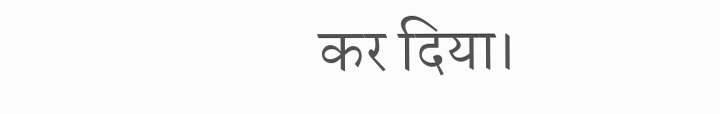कर दिया।